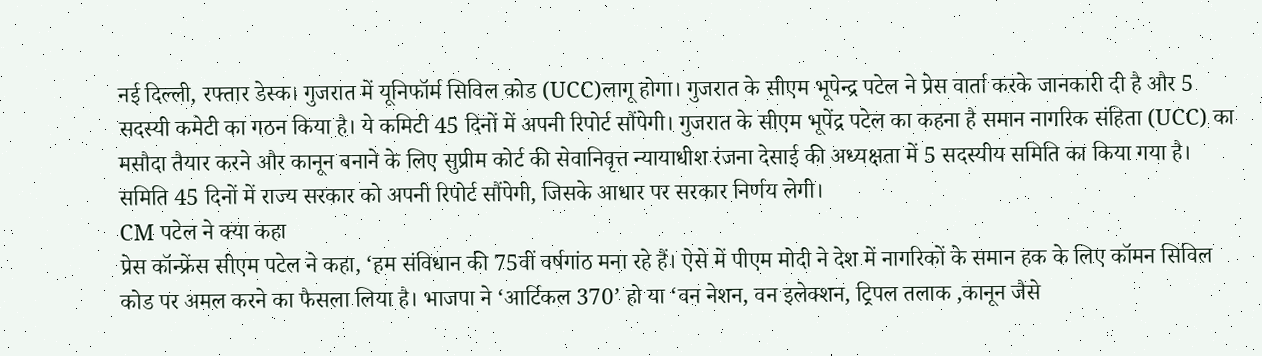नई दिल्ली, रफ्तार डेस्क। गुजरात में यूनिफॉर्म सिविल कोड (UCC)लागू होगा। गुजरात के सीएम भूपेन्द्र पटेल ने प्रेस वार्ता करके जानकारी दी है और 5 सदस्यी कमेटी का गठन किया है। ये कमिटी 45 दिनों में अपनी रिपोर्ट सौंपेगी। गुजरात के सीएम भूपेंद्र पटेल का कहना है समान नागरिक संहिता (UCC) का मसौदा तैयार करने और कानून बनाने के लिए सुप्रीम कोर्ट की सेवानिवृत्त न्यायाधीश रंजना देसाई की अध्यक्षता में 5 सदस्यीय समिति का किया गया है। समिति 45 दिनों में राज्य सरकार को अपनी रिपोर्ट सौंपेगी, जिसके आधार पर सरकार निर्णय लेगी।
CM पटेल ने क्या कहा
प्रेस कॉन्फ्रेंस सीएम पटेल ने कहा, ‘हम संविधान की 75वीं वर्षगांठ मना रहे हैं। ऐसे में पीएम मोदी ने देश में नागरिकों के समान हक के लिए कॉमन सिविल कोड पर अमल करने का फैसला लिया है। भाजपा ने ‘आर्टिकल 370’ हो या ‘वन नेशन, वन इलेक्शन, ट्रिपल तलाक ,कानून जैसे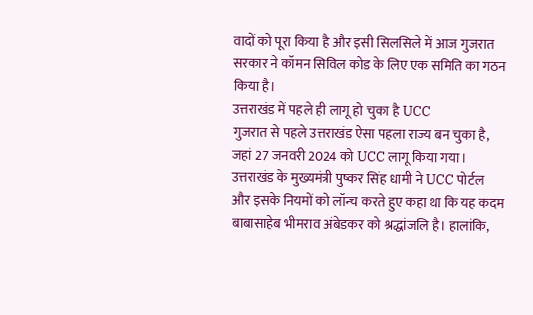वादों को पूरा किया है और इसी सिलसिले में आज गुजरात सरकार ने कॉमन सिविल कोड के लिए एक समिति का गठन किया है।
उत्तराखंड में पहले ही लागू हो चुका है UCC
गुजरात से पहले उत्तराखंड ऐसा पहला राज्य बन चुका है, जहां 27 जनवरी 2024 को UCC लागू किया गया। उत्तराखंड के मुख्यमंत्री पुष्कर सिंह धामी ने UCC पोर्टल और इसके नियमों को लॉन्च करते हुए कहा था कि यह कदम बाबासाहेब भीमराव अंबेडकर को श्रद्धांजलि है। हालांकि,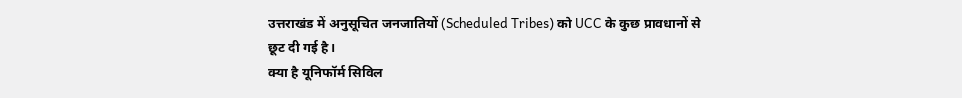उत्तराखंड में अनुसूचित जनजातियों (Scheduled Tribes) को UCC के कुछ प्रावधानों से छूट दी गई है।
क्या है यूनिफॉर्म सिविल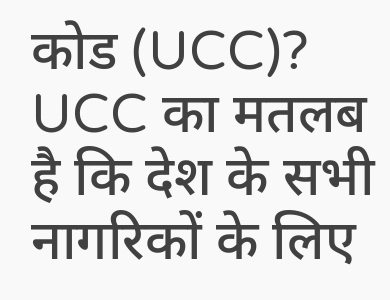कोड (UCC)?
UCC का मतलब है कि देश के सभी नागरिकों के लिए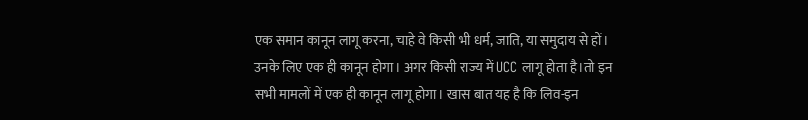एक समान कानून लागू करना, चाहे वे किसी भी धर्म, जाति, या समुदाय से हों। उनके लिए एक ही कानून होगा। अगर किसी राज्य में UCC लागू होता है।तो इन सभी मामलों में एक ही कानून लागू होगा। खास बात यह है कि लिव-इन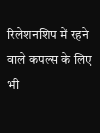रिलेशनशिप में रहने वाले कपल्स के लिए भी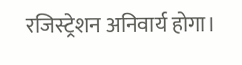रजिस्ट्रेशन अनिवार्य होगा।